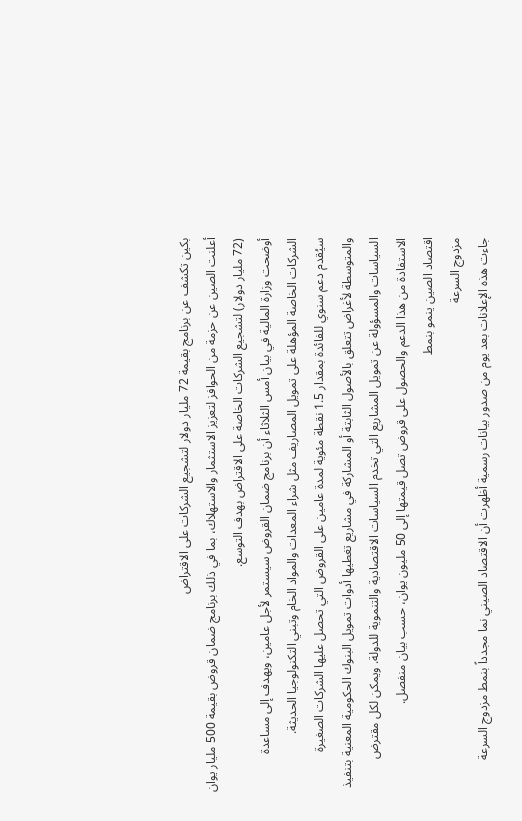بكين تكشف عن برنامج بقيمة 72 مليار دولار لتشجيع الشركات على الاقتراض
أعلنت الصين عن حزمة من الحوافز لتعزيز الاستثمار والاستهلاك، بما في ذلك برنامج ضمان قروض بقيمة 500 مليار يوان (72 مليار دولار) لتشجيع الشركات الخاصة على الاقتراض بهدف التوسع.
أوضحت وزارة المالية في بيان أمس الثلاثاء أن برنامج ضمان القروض سيستمر لأجل عامين، ويهدف إلى مساعدة الشركات الخاصة المؤهلة على تمويل المصاريف مثل شراء المعدات والمواد الخام وتبني التكنولوجيا الحديثة.
سيُقدم دعم سنوي للفائدة بمقدار 1.5 نقطة مئوية لمدة عامين على القروض التي تحصل عليها الشركات الصغيرة والمتوسطة لأغراض تتعلق بالأصول الثابتة أو المشاركة في مشاريع تغطيها أدوات تمويل البنوك الحكومية المعنية بتنفيذ السياسات والمسؤولة عن تمويل المشاريع التي تخدم السياسات الاقتصادية والتنموية للدولة. ويمكن لكل مقترض الاستفادة من هذا الدعم والحصول على قروض تصل قيمتها إلى 50 مليون يوان، حسب بيان منفصل.
اقتصاد الصين ينمو بنمط
مزدوج السرعة
جاءت هذه الإعلانات بعد يوم من صدور بيانات رسمية أظهرت أن الاقتصاد الصيني نما مجدداً بنمط مزدوج السرعة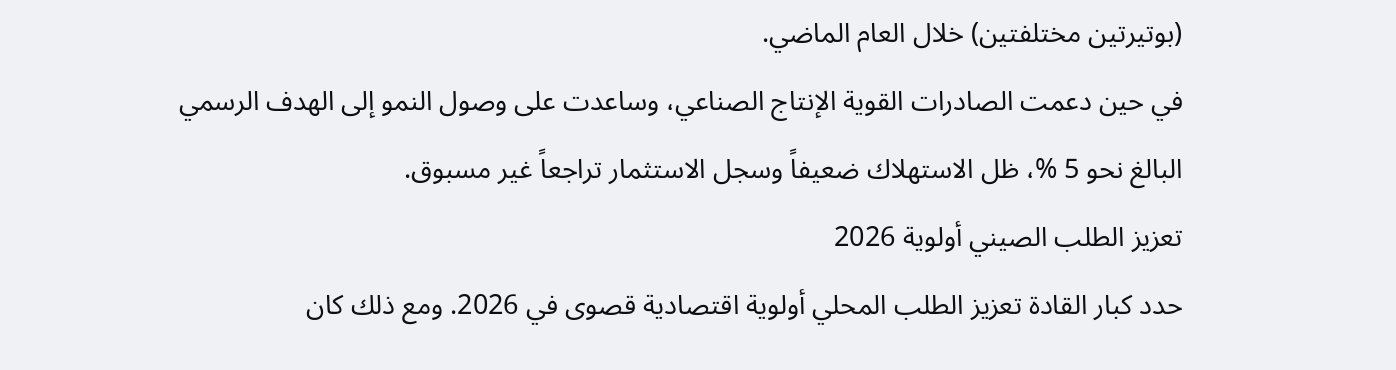(بوتيرتين مختلفتين) خلال العام الماضي.
في حين دعمت الصادرات القوية الإنتاج الصناعي، وساعدت على وصول النمو إلى الهدف الرسمي البالغ نحو 5 %، ظل الاستهلاك ضعيفاً وسجل الاستثمار تراجعاً غير مسبوق.
تعزيز الطلب الصيني أولوية 2026
حدد كبار القادة تعزيز الطلب المحلي أولوية اقتصادية قصوى في 2026. ومع ذلك كان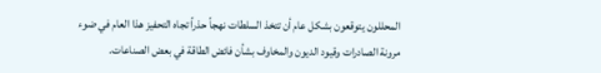المحللون يتوقعون بشكل عام أن تتخذ السلطات نهجاً حذراً تجاه التحفيز هذا العام في ضوء مرونة الصادرات وقيود الديون والمخاوف بشأن فائض الطاقة في بعض الصناعات.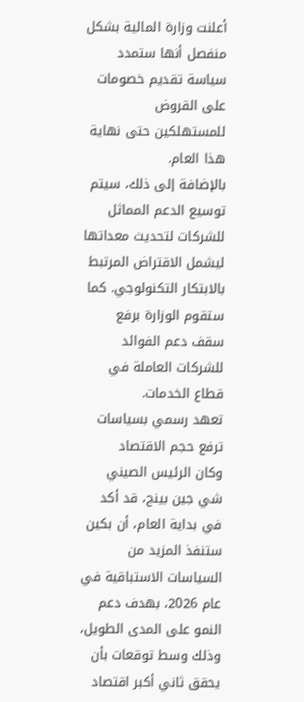أعلنت وزارة المالية بشكل منفصل أنها ستمدد سياسة تقديم خصومات على القروض للمستهلكين حتى نهاية هذا العام.
بالإضافة إلى ذلك، سيتم توسيع الدعم المماثل للشركات لتحديث معداتها ليشمل الاقتراض المرتبط بالابتكار التكنولوجي. كما ستقوم الوزارة برفع سقف دعم الفوائد للشركات العاملة في قطاع الخدمات.
تعهد رسمي بسياسات
ترفع حجم الاقتصاد
وكان الرئيس الصيني شي جين بينج، قد أكد في بداية العام، أن بكين ستنفذ المزيد من السياسات الاستباقية في عام 2026، بهدف دعم النمو على المدى الطويل، وذلك وسط توقعات بأن يحقق ثاني أكبر اقتصاد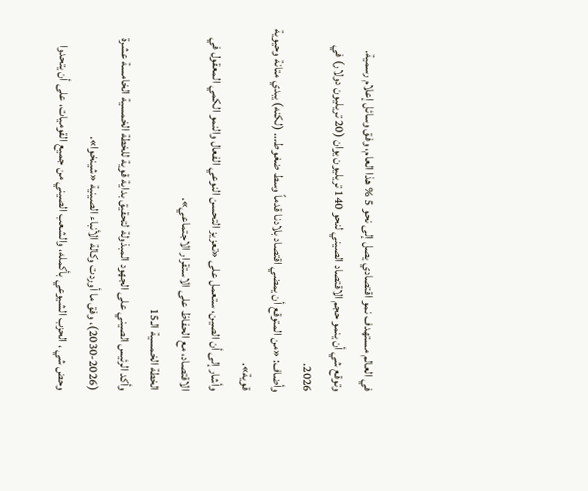في العالم مستهدف نمو اقتصادي يصل إلى نحو 5 % هذا العام، وفق وسائل إعلام رسمية.
وتوقع شي أن ينمو حجم الاقتصاد الصيني لنحو 140 تريليون يوان (20 تريليون دولار) في 2026.
وأضاف: «من المتوقع أن يمضي اقتصاد بلادنا قدماً وسط ضغوط… (لكنه) يبدي متانة وحيوية قوية».
وأشار إلى أن الصين، ستعمل على «تعزيز التحسن النوعي الفعال والنمو الكمي المعقول في الاقتصاد، مع الحفاظ على الاستقرار الاجتماعي».
الخطة الخمسية الـ15
وأكد الرئيس الصيني على الجهود المبذولة لتحقيق بداية قوية للخطة الخمسية الخامسة عشرة (2026-2030)، وفق ما أوردت وكالة الأنباء الصينية «شينخوا».
وحض شي ، الحزب الشيوعي بأكمله، والشعب الصيني من جميع القوميات، على أن يتحدوا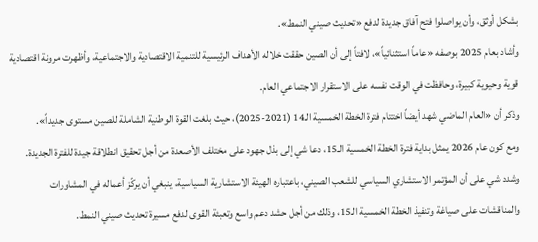بشكل أوثق، وأن يواصلوا فتح آفاق جديدة لدفع «تحديث صيني النمط».
وأشاد بعام 2025 بوصفه «عاماً استثنائياً»، لافتاً إلى أن الصين حققت خلاله الأهداف الرئيسية للتنمية الاقتصادية والاجتماعية، وأظهرت مرونة اقتصادية قوية وحيوية كبيرة، وحافظت في الوقت نفسه على الاستقرار الاجتماعي العام.
وذكر أن «العام الماضي شهد أيضاً اختتام فترة الخطة الخمسية الـ14 (2021-2025)، حيث بلغت القوة الوطنية الشاملة للصين مستوى جديداً».
ومع كون عام 2026 يمثل بداية فترة الخطة الخمسية الـ15، دعا شي إلى بذل جهود على مختلف الأصعدة من أجل تحقيق انطلاقة جيدة للفترة الجديدة.
وشدد شي على أن المؤتمر الاستشاري السياسي للشعب الصيني، باعتباره الهيئة الاستشارية السياسية، ينبغي أن يركّز أعماله في المشاورات والمناقشات على صياغة وتنفيذ الخطة الخمسية الـ15، وذلك من أجل حشد دعم واسع وتعبئة القوى لدفع مسيرة تحديث صيني النمط.